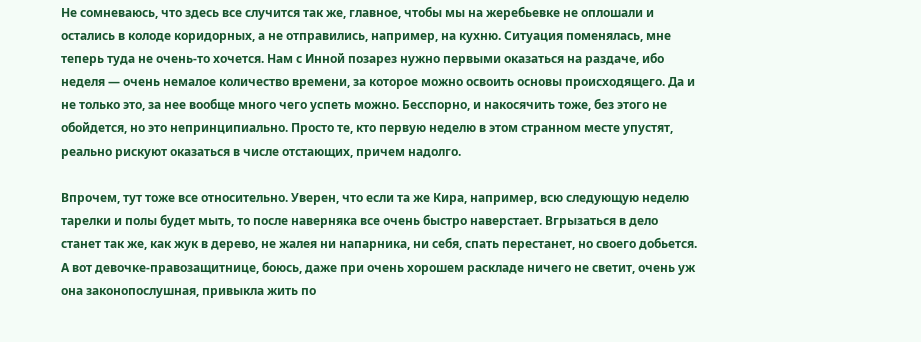Не сомневаюсь, что здесь все случится так же, главное, чтобы мы на жеребьевке не оплошали и остались в колоде коридорных, а не отправились, например, на кухню. Ситуация поменялась, мне теперь туда не очень-то хочется. Нам с Инной позарез нужно первыми оказаться на раздаче, ибо неделя — очень немалое количество времени, за которое можно освоить основы происходящего. Да и не только это, за нее вообще много чего успеть можно. Бесспорно, и накосячить тоже, без этого не обойдется, но это непринципиально. Просто те, кто первую неделю в этом странном месте упустят, реально рискуют оказаться в числе отстающих, причем надолго.

Впрочем, тут тоже все относительно. Уверен, что если та же Кира, например, всю следующую неделю тарелки и полы будет мыть, то после наверняка все очень быстро наверстает. Вгрызаться в дело станет так же, как жук в дерево, не жалея ни напарника, ни себя, спать перестанет, но своего добьется. А вот девочке-правозащитнице, боюсь, даже при очень хорошем раскладе ничего не светит, очень уж она законопослушная, привыкла жить по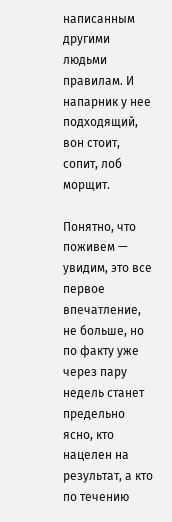написанным другими людьми правилам. И напарник у нее подходящий, вон стоит, сопит, лоб морщит.

Понятно, что поживем — увидим, это все первое впечатление, не больше, но по факту уже через пару недель станет предельно ясно, кто нацелен на результат, а кто по течению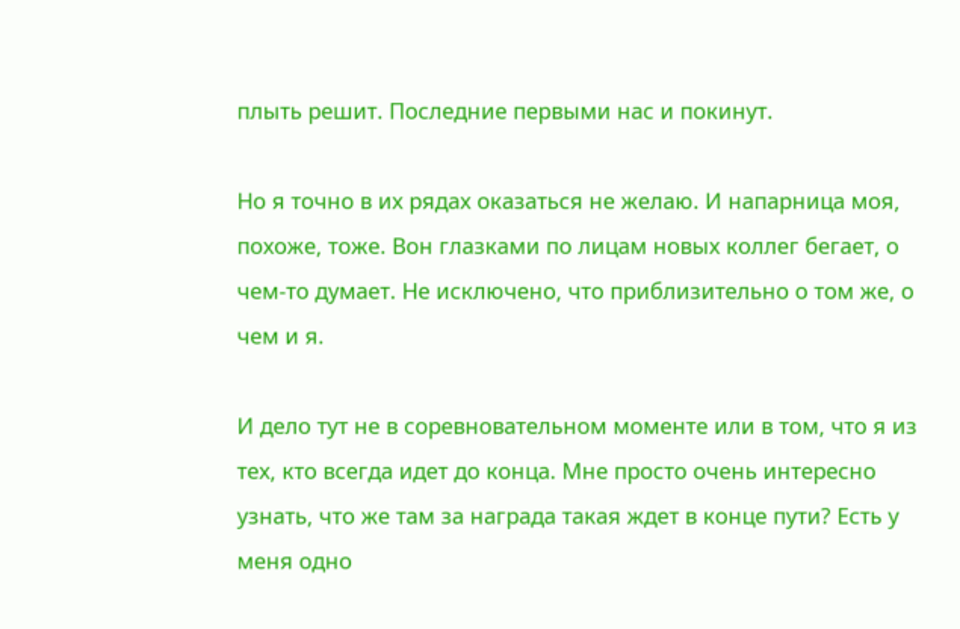плыть решит. Последние первыми нас и покинут.

Но я точно в их рядах оказаться не желаю. И напарница моя, похоже, тоже. Вон глазками по лицам новых коллег бегает, о чем-то думает. Не исключено, что приблизительно о том же, о чем и я.

И дело тут не в соревновательном моменте или в том, что я из тех, кто всегда идет до конца. Мне просто очень интересно узнать, что же там за награда такая ждет в конце пути? Есть у меня одно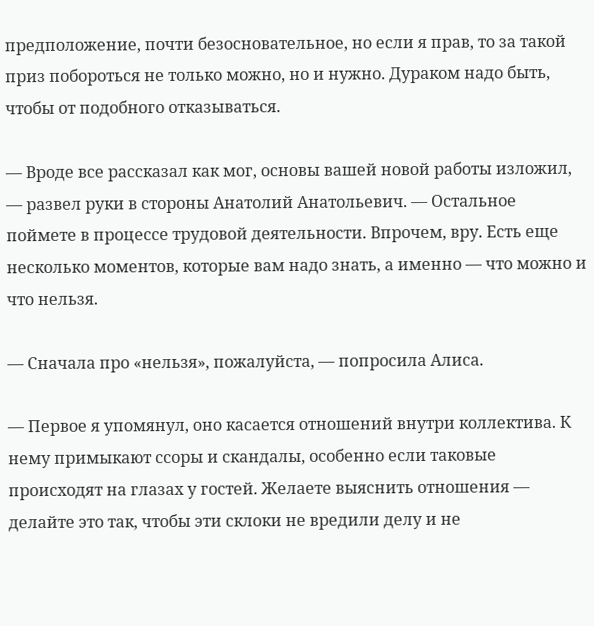предположение, почти безосновательное, но если я прав, то за такой приз побороться не только можно, но и нужно. Дураком надо быть, чтобы от подобного отказываться.

— Вроде все рассказал как мог, основы вашей новой работы изложил, — развел руки в стороны Анатолий Анатольевич. — Остальное поймете в процессе трудовой деятельности. Впрочем, вру. Есть еще несколько моментов, которые вам надо знать, а именно — что можно и что нельзя.

— Сначала про «нельзя», пожалуйста, — попросила Алиса.

— Первое я упомянул, оно касается отношений внутри коллектива. К нему примыкают ссоры и скандалы, особенно если таковые происходят на глазах у гостей. Желаете выяснить отношения — делайте это так, чтобы эти склоки не вредили делу и не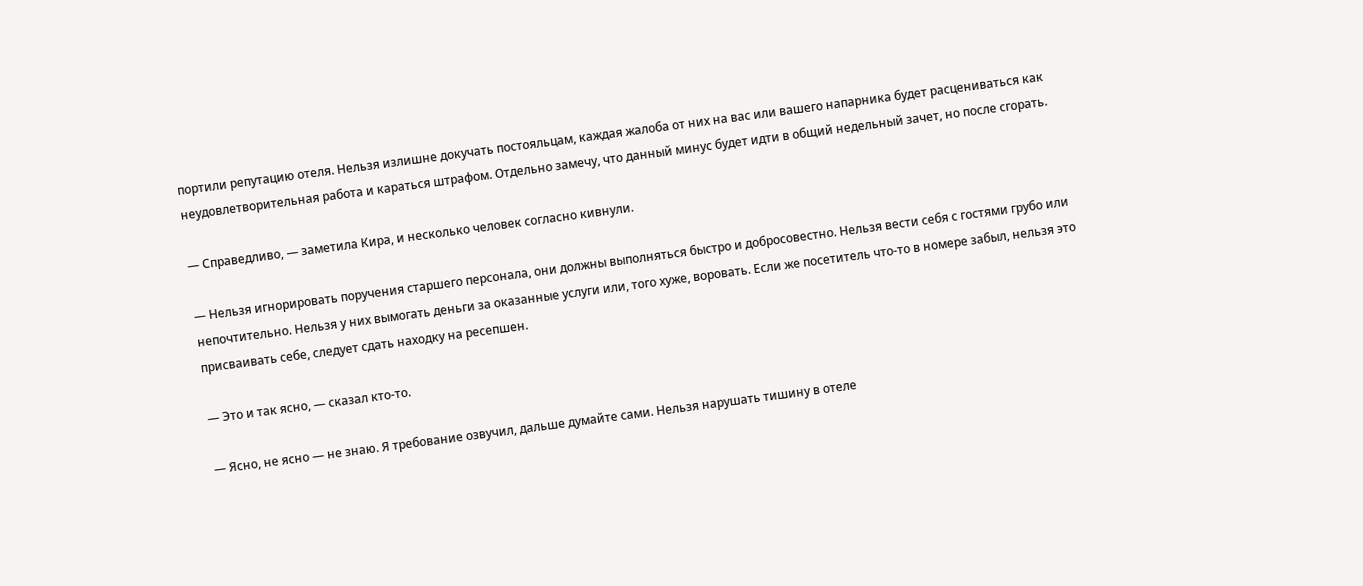портили репутацию отеля. Нельзя излишне докучать постояльцам, каждая жалоба от них на вас или вашего напарника будет расцениваться как неудовлетворительная работа и караться штрафом. Отдельно замечу, что данный минус будет идти в общий недельный зачет, но после сгорать.

— Справедливо, — заметила Кира, и несколько человек согласно кивнули.

— Нельзя игнорировать поручения старшего персонала, они должны выполняться быстро и добросовестно. Нельзя вести себя с гостями грубо или непочтительно. Нельзя у них вымогать деньги за оказанные услуги или, того хуже, воровать. Если же посетитель что-то в номере забыл, нельзя это присваивать себе, следует сдать находку на ресепшен.

— Это и так ясно, — сказал кто-то.

— Ясно, не ясно — не знаю. Я требование озвучил, дальше думайте сами. Нельзя нарушать тишину в отеле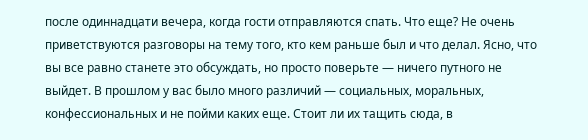после одиннадцати вечера, когда гости отправляются спать. Что еще? Не очень приветствуются разговоры на тему того, кто кем раньше был и что делал. Ясно, что вы все равно станете это обсуждать, но просто поверьте — ничего путного не выйдет. В прошлом у вас было много различий — социальных, моральных, конфессиональных и не пойми каких еще. Стоит ли их тащить сюда, в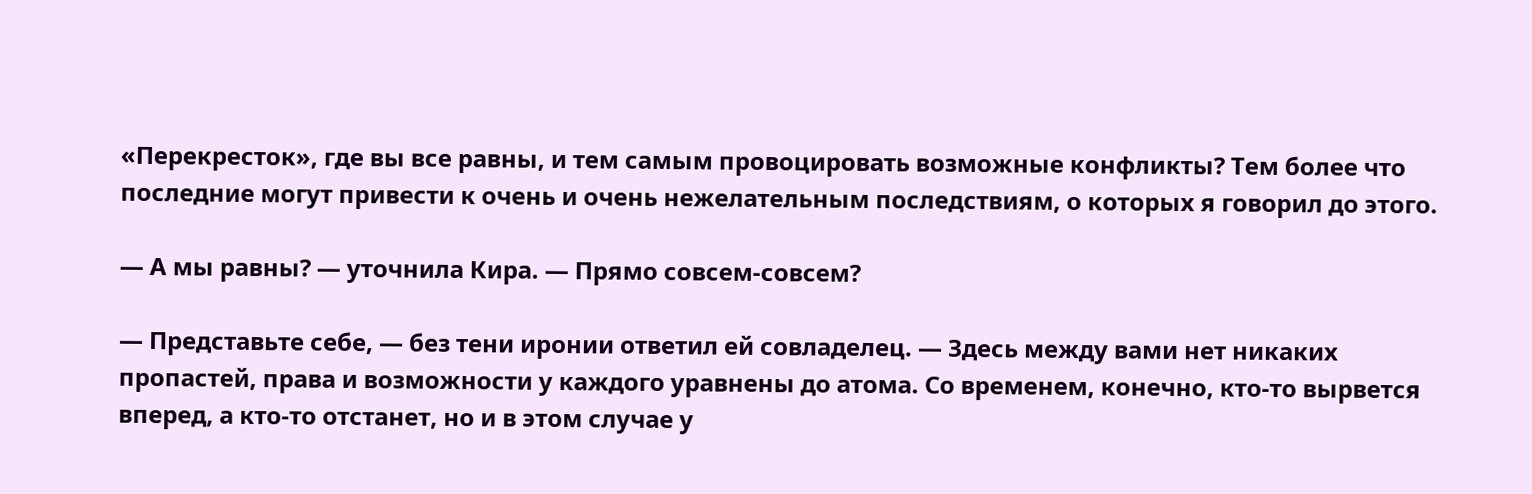«Перекресток», где вы все равны, и тем самым провоцировать возможные конфликты? Тем более что последние могут привести к очень и очень нежелательным последствиям, о которых я говорил до этого.

— А мы равны? — уточнила Кира. — Прямо совсем-совсем?

— Представьте себе, — без тени иронии ответил ей совладелец. — Здесь между вами нет никаких пропастей, права и возможности у каждого уравнены до атома. Со временем, конечно, кто-то вырвется вперед, а кто-то отстанет, но и в этом случае у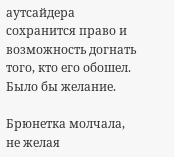аутсайдера сохранится право и возможность догнать того, кто его обошел. Было бы желание.

Брюнетка молчала, не желая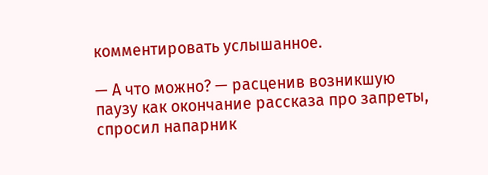комментировать услышанное.

— А что можно? — расценив возникшую паузу как окончание рассказа про запреты, спросил напарник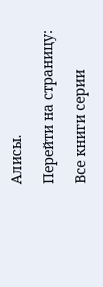Алисы.

Перейти на страницу:

Все книги серии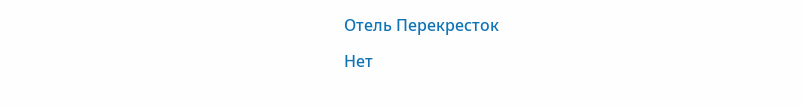Отель Перекресток

Нет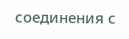соединения с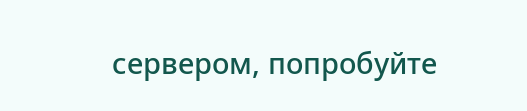сервером, попробуйте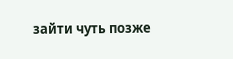зайти чуть позже